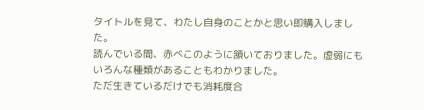タイトルを見て、わたし自身のことかと思い即購入しました。
読んでいる間、赤べこのように頷いておりました。虚弱にもいろんな種類があることもわかりました。
ただ生きているだけでも消耗度合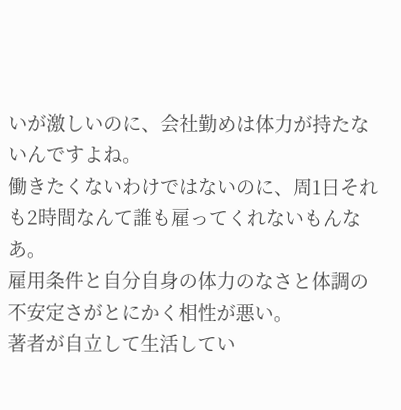いが激しいのに、会社勤めは体力が持たないんですよね。
働きたくないわけではないのに、周1日それも2時間なんて誰も雇ってくれないもんなあ。
雇用条件と自分自身の体力のなさと体調の不安定さがとにかく相性が悪い。
著者が自立して生活してい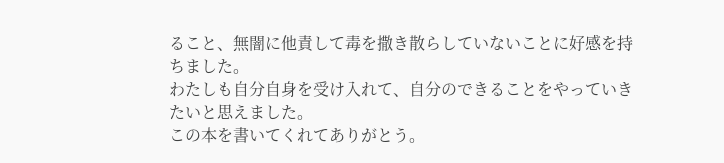ること、無闇に他責して毒を撒き散らしていないことに好感を持ちました。
わたしも自分自身を受け入れて、自分のできることをやっていきたいと思えました。
この本を書いてくれてありがとう。